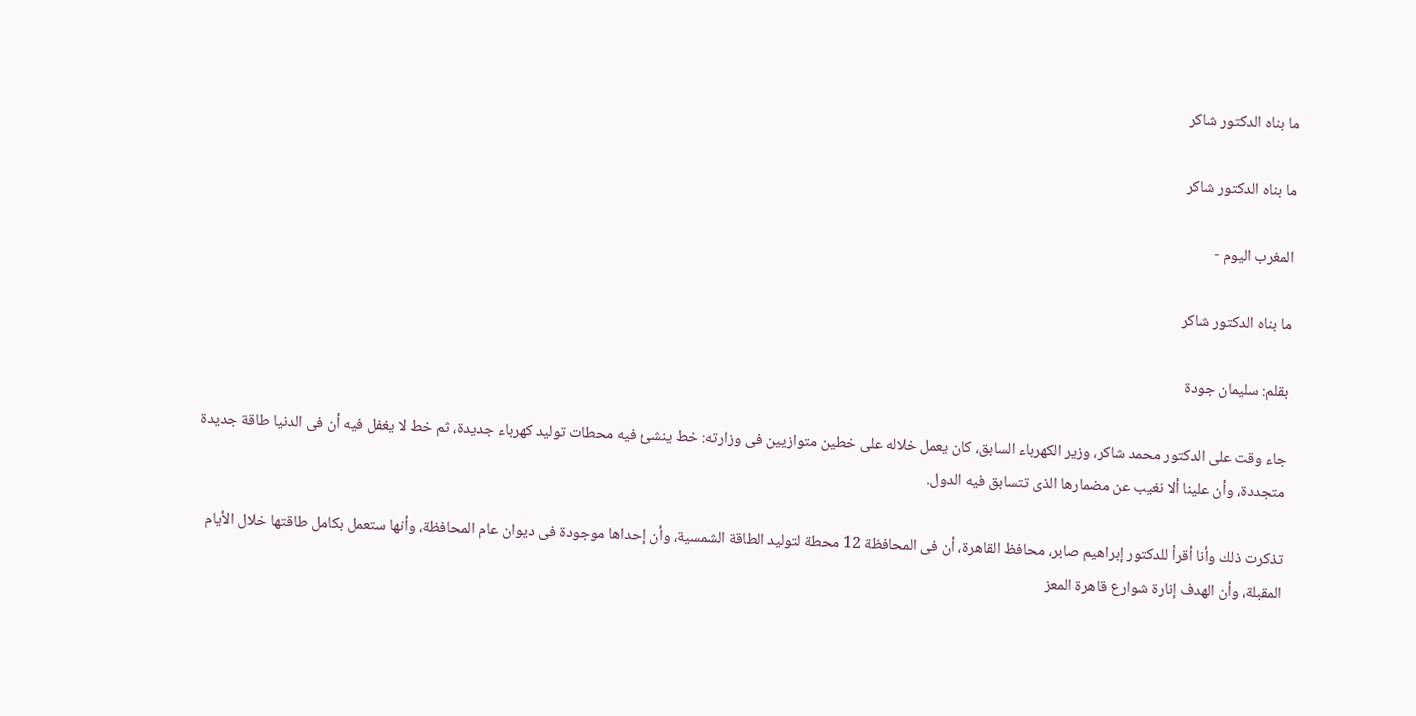ما بناه الدكتور شاكر

ما بناه الدكتور شاكر

المغرب اليوم -

ما بناه الدكتور شاكر

بقلم: سليمان جودة

جاء وقت على الدكتور محمد شاكر، وزير الكهرباء السابق، كان يعمل خلاله على خطين متوازيين فى وزارته: خط ينشئ فيه محطات توليد كهرباء جديدة، ثم خط لا يغفل فيه أن فى الدنيا طاقة جديدة متجددة، وأن علينا ألا نغيب عن مضمارها الذى تتسابق فيه الدول.

تذكرت ذلك وأنا أقرأ للدكتور إبراهيم صابر، محافظ القاهرة، أن فى المحافظة 12 محطة لتوليد الطاقة الشمسية، وأن إحداها موجودة فى ديوان عام المحافظة، وأنها ستعمل بكامل طاقتها خلال الأيام المقبلة، وأن الهدف إنارة شوارع قاهرة المعز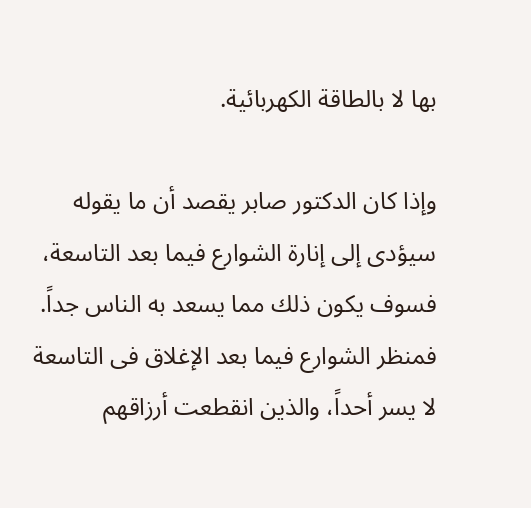بها لا بالطاقة الكهربائية.

وإذا كان الدكتور صابر يقصد أن ما يقوله سيؤدى إلى إنارة الشوارع فيما بعد التاسعة، فسوف يكون ذلك مما يسعد به الناس جداً. فمنظر الشوارع فيما بعد الإغلاق فى التاسعة لا يسر أحداً، والذين انقطعت أرزاقهم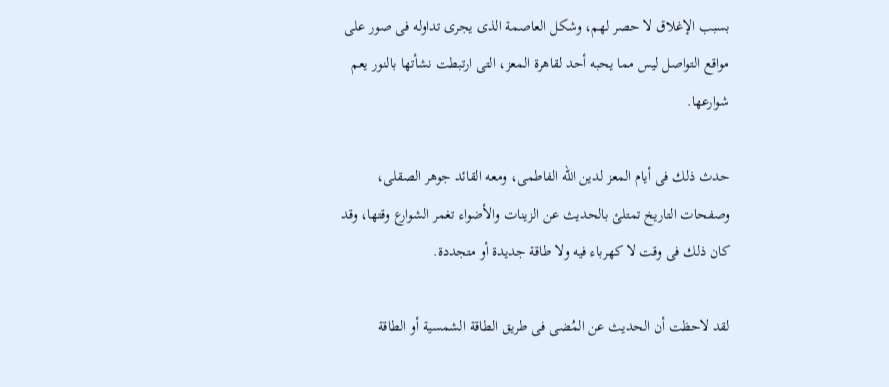بسبب الإغلاق لا حصر لهم، وشكل العاصمة الذى يجرى تداوله فى صور على مواقع التواصل ليس مما يحبه أحد لقاهرة المعز، التى ارتبطت نشأتها بالنور يعم شوارعها.

حدث ذلك فى أيام المعز لدين الله الفاطمى، ومعه القائد جوهر الصقلى، وصفحات التاريخ تمتلئ بالحديث عن الزينات والأضواء تغمر الشوارع وقتها، وقد كان ذلك فى وقت لا كهرباء فيه ولا طاقة جديدة أو متجددة.

لقد لاحظت أن الحديث عن المُضى فى طريق الطاقة الشمسية أو الطاقة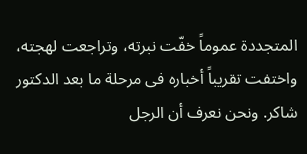المتجددة عموماً خفّت نبرته، وتراجعت لهجته، واختفت تقريباً أخباره فى مرحلة ما بعد الدكتور شاكر. ونحن نعرف أن الرجل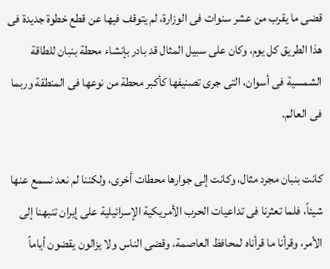قضى ما يقرب من عشر سنوات فى الوزارة، لم يتوقف فيها عن قطع خطوة جديدة فى هذا الطريق كل يوم، وكان على سبيل المثال قد بادر بإنشاء محطة بنبان للطاقة الشمسية فى أسوان، التى جرى تصنيفها كأكبر محطة من نوعها فى المنطقة وربما فى العالم.

كانت بنبان مجرد مثال، وكانت إلى جوارها محطات أخرى، ولكننا لم نعد نسمع عنها شيئاً، فلما تعثرنا فى تداعيات الحرب الأمريكية الإسرائيلية على إيران تنبهنا إلى الأمر، وقرأنا ما قرأناه لمحافظ العاصمة، وقضى الناس ولا يزالون يقضون أياماً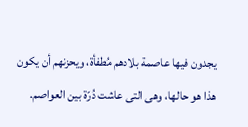يجدون فيها عاصمة بلادهم مُطفأة، ويحزنهم أن يكون هذا هو حالها، وهى التى عاشت دُرّة بين العواصم.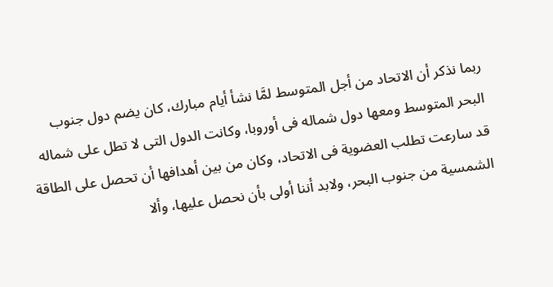ربما نذكر أن الاتحاد من أجل المتوسط لمَّا نشأ أيام مبارك، كان يضم دول جنوب البحر المتوسط ومعها دول شماله فى أوروبا، وكانت الدول التى لا تطل على شماله قد سارعت تطلب العضوية فى الاتحاد، وكان من بين أهدافها أن تحصل على الطاقة الشمسية من جنوب البحر، ولابد أننا أولى بأن نحصل عليها، وألا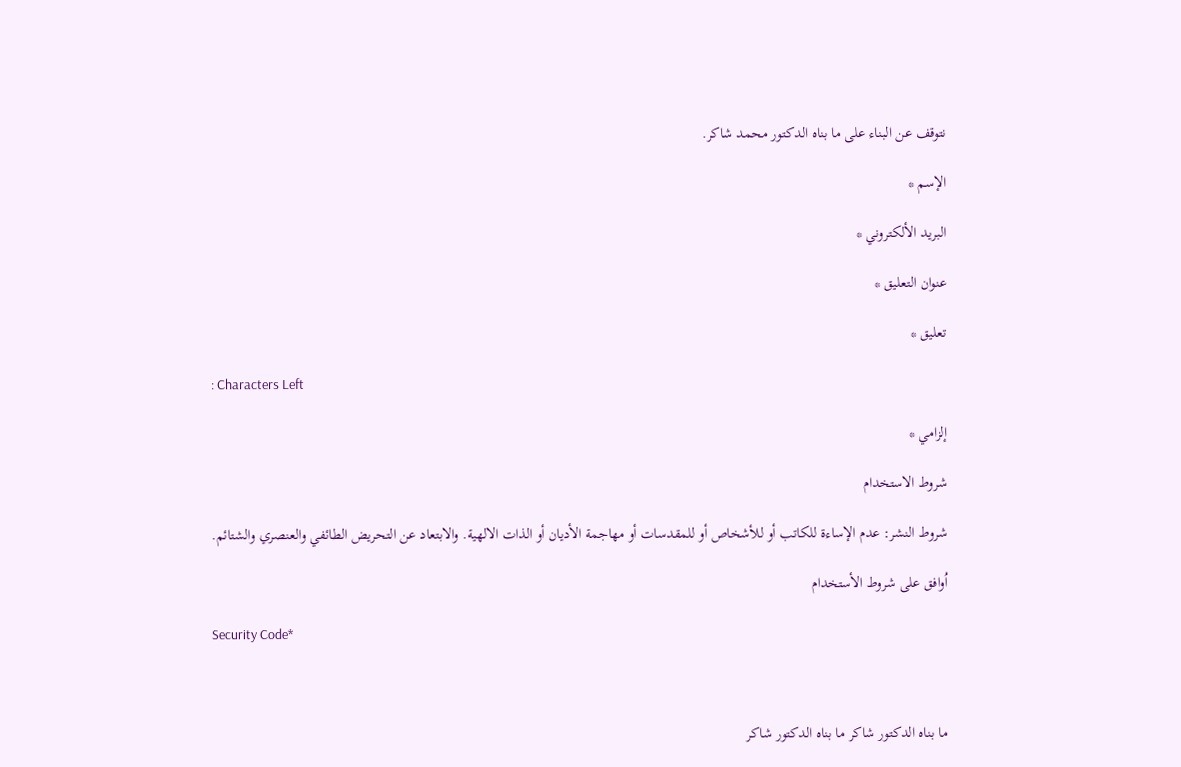نتوقف عن البناء على ما بناه الدكتور محمد شاكر.

الإسم *

البريد الألكتروني *

عنوان التعليق *

تعليق *

: Characters Left

إلزامي *

شروط الاستخدام

شروط النشر: عدم الإساءة للكاتب أو للأشخاص أو للمقدسات أو مهاجمة الأديان أو الذات الالهية. والابتعاد عن التحريض الطائفي والعنصري والشتائم.

اُوافق على شروط الأستخدام

Security Code*



ما بناه الدكتور شاكر ما بناه الدكتور شاكر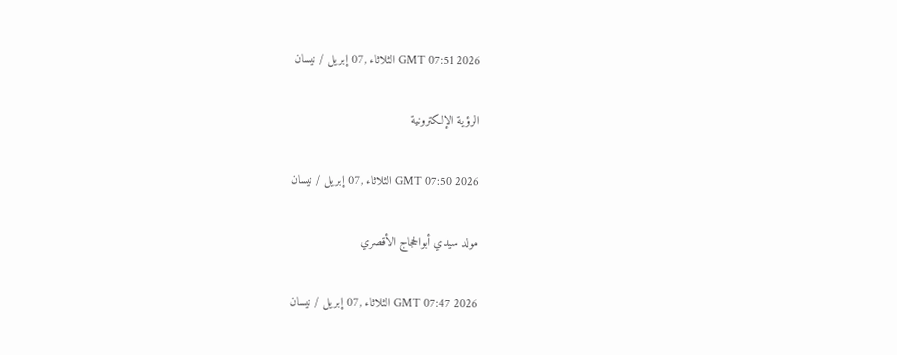GMT 07:51 2026 الثلاثاء ,07 إبريل / نيسان

الرؤية الإلكترونية

GMT 07:50 2026 الثلاثاء ,07 إبريل / نيسان

مولد سيدي أبوالحجاج الأقصري

GMT 07:47 2026 الثلاثاء ,07 إبريل / نيسان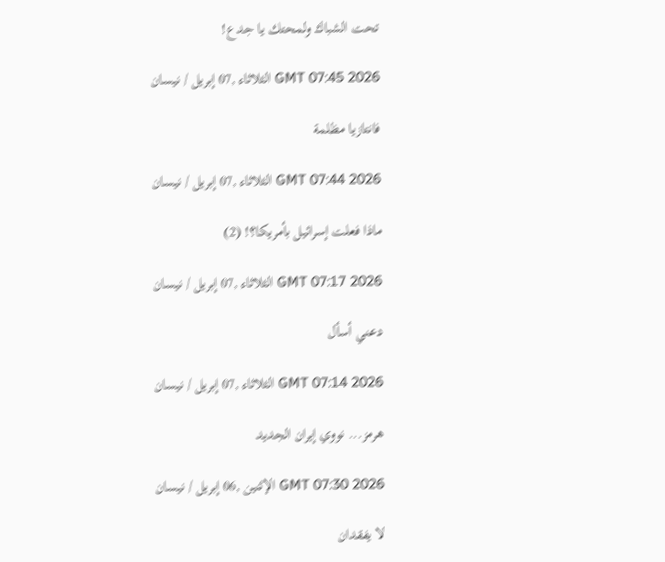تحت الشباك ولمحتك يا جدع!

GMT 07:45 2026 الثلاثاء ,07 إبريل / نيسان

فانتازيا مظلمة

GMT 07:44 2026 الثلاثاء ,07 إبريل / نيسان

ماذا فعلت إسرائيل بأمريكا؟! (2)

GMT 07:17 2026 الثلاثاء ,07 إبريل / نيسان

دعني أسأل

GMT 07:14 2026 الثلاثاء ,07 إبريل / نيسان

هرمز... نووي إيران الجديد

GMT 07:30 2026 الإثنين ,06 إبريل / نيسان

لا يفقدان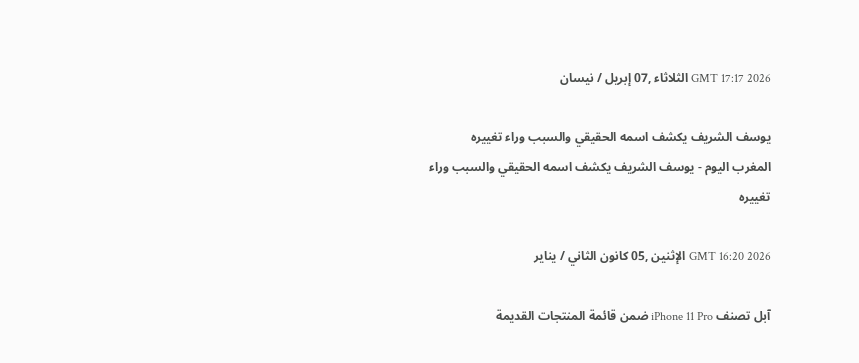GMT 17:17 2026 الثلاثاء ,07 إبريل / نيسان

يوسف الشريف يكشف اسمه الحقيقي والسبب وراء تغييره
المغرب اليوم - يوسف الشريف يكشف اسمه الحقيقي والسبب وراء تغييره

GMT 16:20 2026 الإثنين ,05 كانون الثاني / يناير

آبل تصنف iPhone 11 Pro ضمن قائمة المنتجات القديمة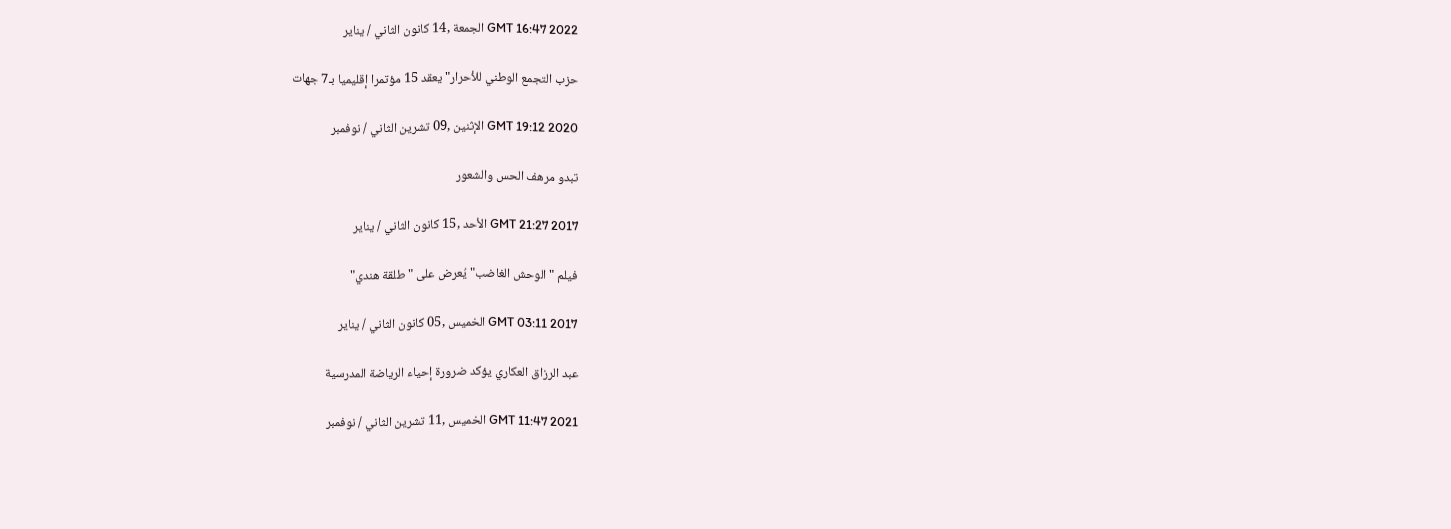GMT 16:47 2022 الجمعة ,14 كانون الثاني / يناير

حزب التجمع الوطني للأحرار" يعقد 15 مؤتمرا إقليميا بـ7 جهات

GMT 19:12 2020 الإثنين ,09 تشرين الثاني / نوفمبر

تبدو مرهف الحس والشعور

GMT 21:27 2017 الأحد ,15 كانون الثاني / يناير

فيلم "الوحش الغاضب" يُعرض على "طلقة هندي"

GMT 03:11 2017 الخميس ,05 كانون الثاني / يناير

عبد الرزاق العكاري يؤكد ضرورة إحياء الرياضة المدرسية

GMT 11:47 2021 الخميس ,11 تشرين الثاني / نوفمبر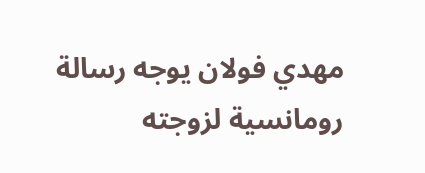مهدي فولان يوجه رسالة رومانسية لزوجته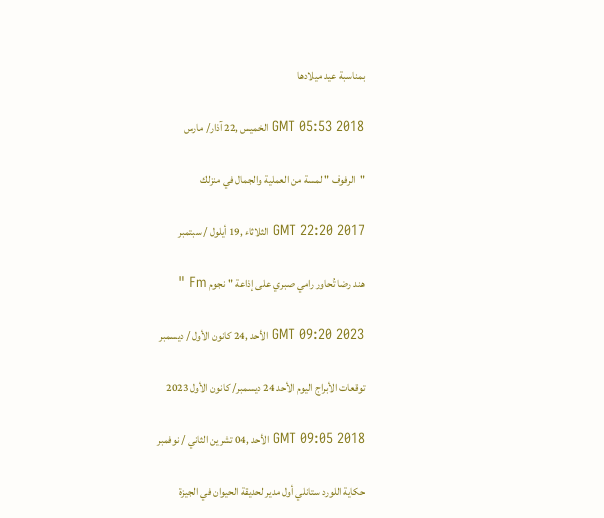بمناسبة عيد ميلادها

GMT 05:53 2018 الخميس ,22 آذار/ مارس

"الرفوف " لمسة من العملية والجمال في منزلك

GMT 22:20 2017 الثلاثاء ,19 أيلول / سبتمبر

هند رضا تُحاور رامي صبري على إذاعة "نجوم Fm "

GMT 09:20 2023 الأحد ,24 كانون الأول / ديسمبر

توقعات الأبراج اليوم الأحد 24 ديسمبر/ كانون الأول 2023

GMT 09:05 2018 الأحد ,04 تشرين الثاني / نوفمبر

حكاية اللورد ستانلي أول مدير لحديقة الحيوان في الجيزة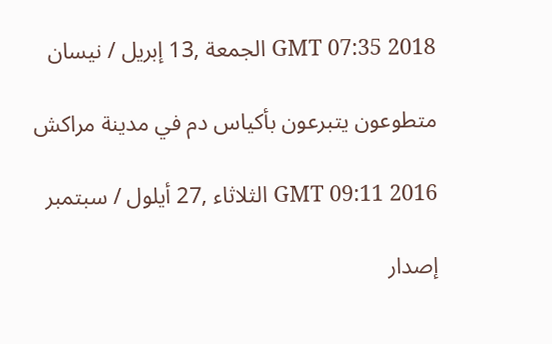GMT 07:35 2018 الجمعة ,13 إبريل / نيسان

متطوعون يتبرعون بأكياس دم في مدينة مراكش

GMT 09:11 2016 الثلاثاء ,27 أيلول / سبتمبر

إصدار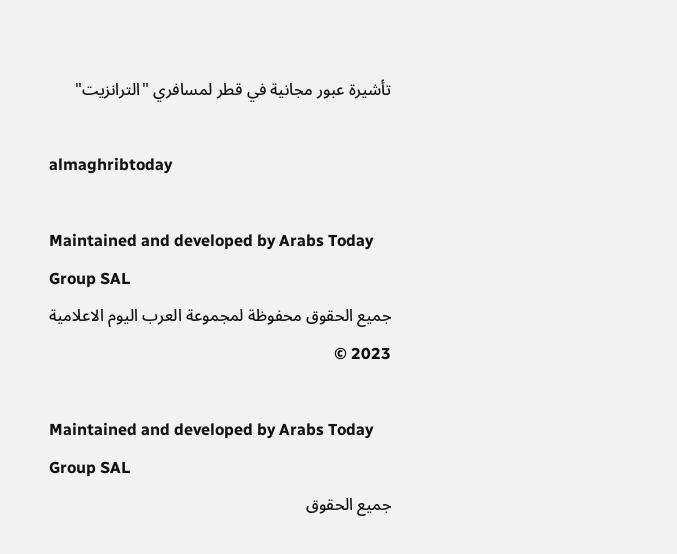تأشيرة عبور مجانية في قطر لمسافري "الترانزيت"

almaghribtoday

Maintained and developed by Arabs Today Group SAL
جميع الحقوق محفوظة لمجموعة العرب اليوم الاعلامية 2023 ©

Maintained and developed by Arabs Today Group SAL
جميع الحقوق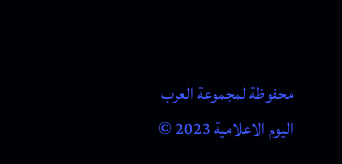محفوظة لمجموعة العرب اليوم الاعلامية 2023 ©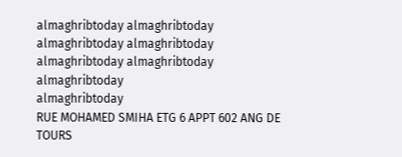almaghribtoday almaghribtoday almaghribtoday almaghribtoday
almaghribtoday almaghribtoday almaghribtoday
almaghribtoday
RUE MOHAMED SMIHA ETG 6 APPT 602 ANG DE TOURS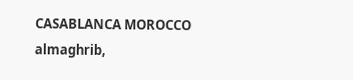CASABLANCA MOROCCO
almaghrib,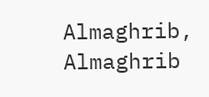Almaghrib, Almaghrib